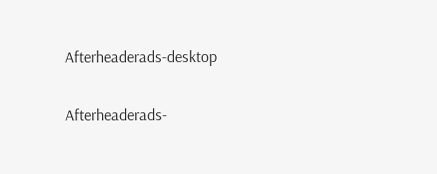Afterheaderads-desktop

Afterheaderads-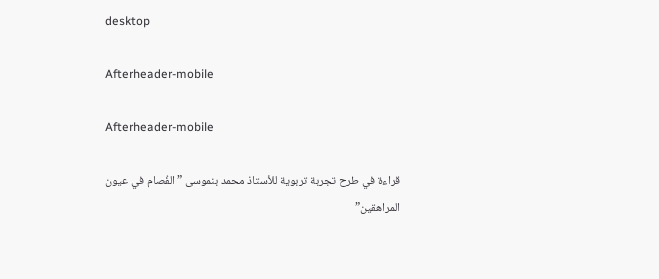desktop

Afterheader-mobile

Afterheader-mobile

قراءة في طرح تجربة تربوية للأستاذ محمد بنموسى ”الفُصام في عيون المراهقين”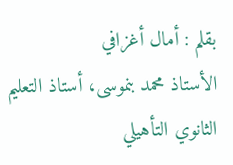بقلم : أمال أغزافي
الأستاذ محمد بنموسى، أستاذ التعليم الثانوي التأهيلي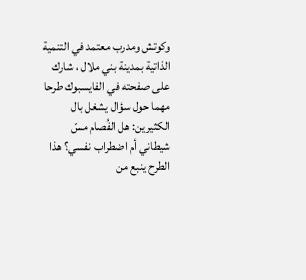وكوتش ومدرب معتمد في التنمية الذاتية بمدينة بني ملال ، شارك على صفحته في الفايسبوك طرحا مهما حول سؤال يشغل بال الكثيرين: هل الفُصام مسّ شيطاني أم اضطراب نفسي؟ هذا الطرح ينبع من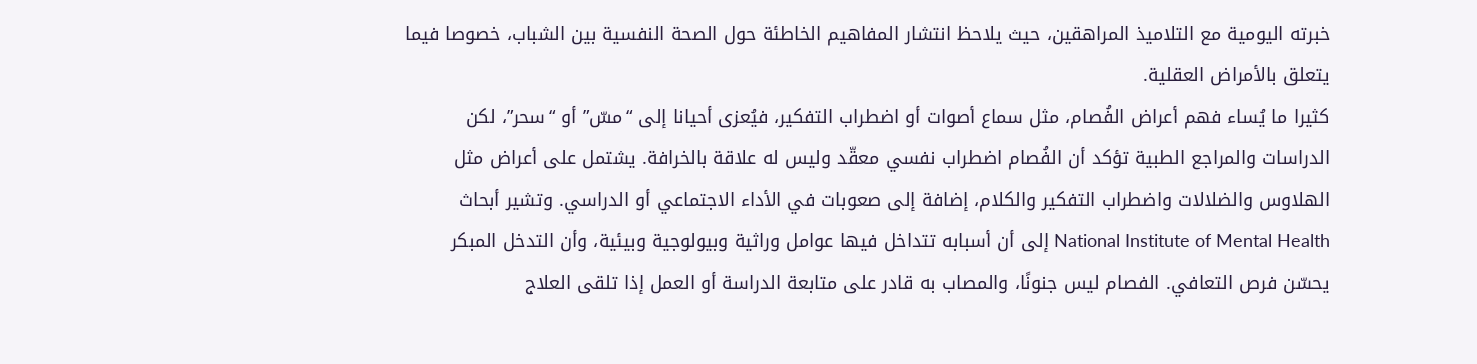خبرته اليومية مع التلاميذ المراهقين، حيث يلاحظ انتشار المفاهيم الخاطئة حول الصحة النفسية بين الشباب، خصوصا فيما يتعلق بالأمراض العقلية.
كثيرا ما يُساء فهم أعراض الفُصام، مثل سماع أصوات أو اضطراب التفكير، فيُعزى أحيانا إلى “مسّ” أو “سحر”، لكن الدراسات والمراجع الطبية تؤكد أن الفُصام اضطراب نفسي معقّد وليس له علاقة بالخرافة. يشتمل على أعراض مثل الهلاوس والضلالات واضطراب التفكير والكلام، إضافة إلى صعوبات في الأداء الاجتماعي أو الدراسي. وتشير أبحاث National Institute of Mental Health إلى أن أسبابه تتداخل فيها عوامل وراثية وبيولوجية وبيئية، وأن التدخل المبكر يحسّن فرص التعافي. الفصام ليس جنونًا، والمصاب به قادر على متابعة الدراسة أو العمل إذا تلقى العلاج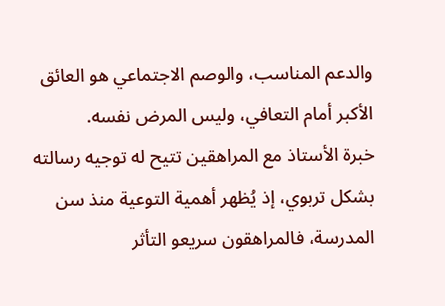والدعم المناسب، والوصم الاجتماعي هو العائق الأكبر أمام التعافي، وليس المرض نفسه.
خبرة الأستاذ مع المراهقين تتيح له توجيه رسالته بشكل تربوي، إذ يُظهر أهمية التوعية منذ سن المدرسة، فالمراهقون سريعو التأثر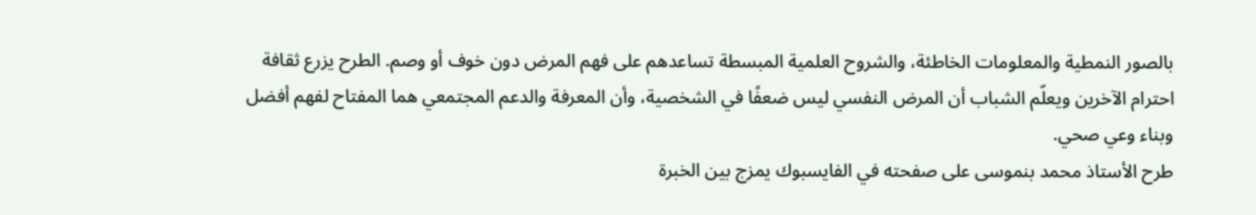بالصور النمطية والمعلومات الخاطئة، والشروح العلمية المبسطة تساعدهم على فهم المرض دون خوف أو وصم. الطرح يزرع ثقافة احترام الآخرين ويعلّم الشباب أن المرض النفسي ليس ضعفًا في الشخصية، وأن المعرفة والدعم المجتمعي هما المفتاح لفهم أفضل وبناء وعي صحي.
طرح الأستاذ محمد بنموسى على صفحته في الفايسبوك يمزج بين الخبرة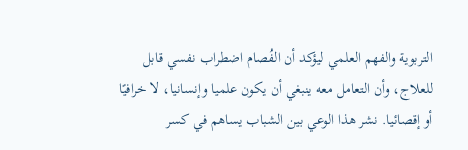التربوية والفهم العلمي ليؤكد أن الفُصام اضطراب نفسي قابل للعلاج، وأن التعامل معه ينبغي أن يكون علميا وإنسانيا، لا خرافيًا أو إقصائيا. نشر هذا الوعي بين الشباب يساهم في كسر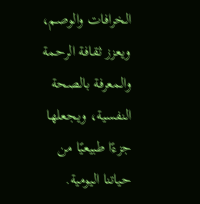الخرافات والوصم، ويعزز ثقافة الرحمة والمعرفة بالصحة النفسية، ويجعلها جزءًا طبيعيًا من حياتنا اليومية.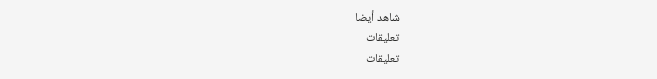شاهد أيضا
تعليقات
تعليقات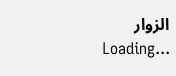الزوار
Loading...